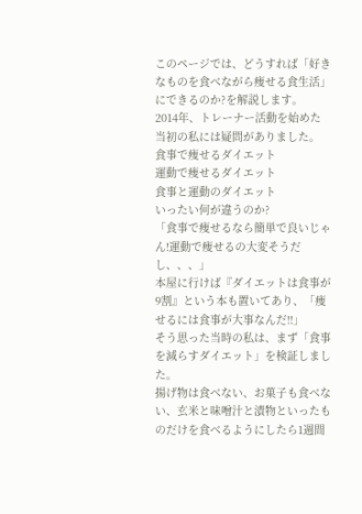このページでは、どうすれば「好きなものを食べながら痩せる食生活」にできるのか?を解説します。
2014年、トレーナー活動を始めた当初の私には疑問がありました。
食事で痩せるダイエット
運動で痩せるダイエット
食事と運動のダイエット
いったい何が違うのか?
「食事で痩せるなら簡単で良いじゃん!運動で痩せるの大変そうだし、、、」
本屋に行けば『ダイエットは食事が9割』という本も置いてあり、「痩せるには食事が大事なんだ!!」
そう思った当時の私は、まず「食事を減らすダイエット」を検証しました。
揚げ物は食べない、お菓子も食べない、玄米と味噌汁と漬物といったものだけを食べるようにしたら1週間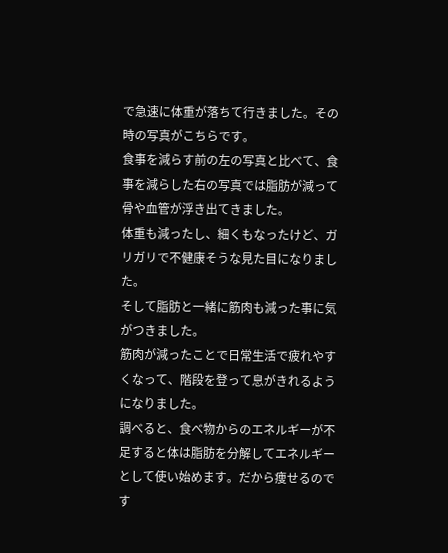で急速に体重が落ちて行きました。その時の写真がこちらです。
食事を減らす前の左の写真と比べて、食事を減らした右の写真では脂肪が減って骨や血管が浮き出てきました。
体重も減ったし、細くもなったけど、ガリガリで不健康そうな見た目になりました。
そして脂肪と一緒に筋肉も減った事に気がつきました。
筋肉が減ったことで日常生活で疲れやすくなって、階段を登って息がきれるようになりました。
調べると、食べ物からのエネルギーが不足すると体は脂肪を分解してエネルギーとして使い始めます。だから痩せるのです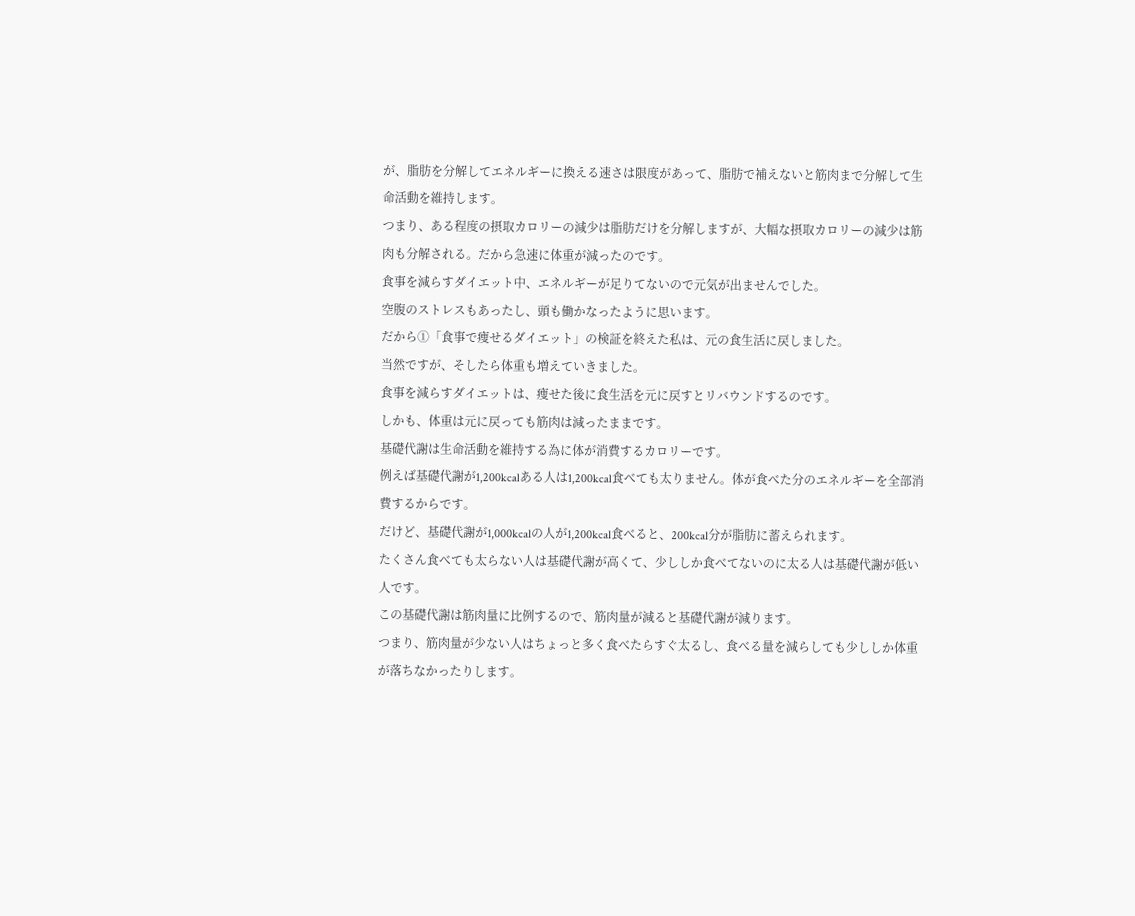が、脂肪を分解してエネルギーに換える速さは限度があって、脂肪で補えないと筋肉まで分解して生命活動を維持します。
つまり、ある程度の摂取カロリーの減少は脂肪だけを分解しますが、大幅な摂取カロリーの減少は筋肉も分解される。だから急速に体重が減ったのです。
食事を減らすダイエット中、エネルギーが足りてないので元気が出ませんでした。
空腹のストレスもあったし、頭も働かなったように思います。
だから①「食事で痩せるダイエット」の検証を終えた私は、元の食生活に戻しました。
当然ですが、そしたら体重も増えていきました。
食事を減らすダイエットは、痩せた後に食生活を元に戻すとリバウンドするのです。
しかも、体重は元に戻っても筋肉は減ったままです。
基礎代謝は生命活動を維持する為に体が消費するカロリーです。
例えば基礎代謝が1,200kcalある人は1,200kcal食べても太りません。体が食べた分のエネルギーを全部消費するからです。
だけど、基礎代謝が1,000kcalの人が1,200kcal食べると、200kcal分が脂肪に蓄えられます。
たくさん食べても太らない人は基礎代謝が高くて、少ししか食べてないのに太る人は基礎代謝が低い人です。
この基礎代謝は筋肉量に比例するので、筋肉量が減ると基礎代謝が減ります。
つまり、筋肉量が少ない人はちょっと多く食べたらすぐ太るし、食べる量を減らしても少ししか体重が落ちなかったりします。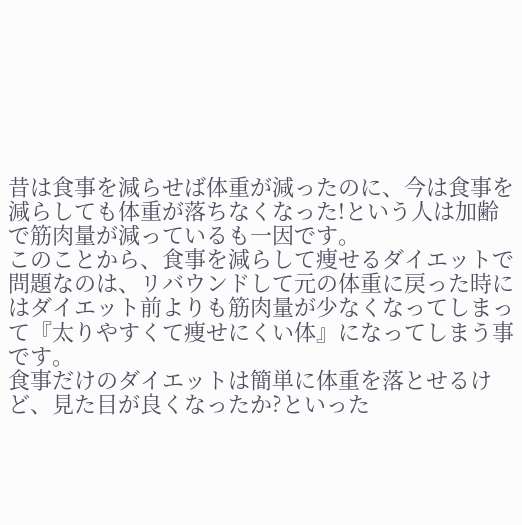昔は食事を減らせば体重が減ったのに、今は食事を減らしても体重が落ちなくなった!という人は加齢で筋肉量が減っているも一因です。
このことから、食事を減らして痩せるダイエットで問題なのは、リバウンドして元の体重に戻った時にはダイエット前よりも筋肉量が少なくなってしまって『太りやすくて痩せにくい体』になってしまう事です。
食事だけのダイエットは簡単に体重を落とせるけど、見た目が良くなったか?といった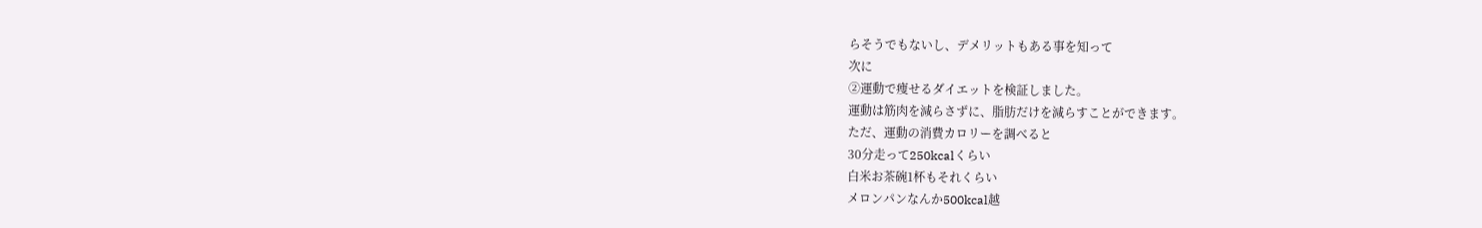らそうでもないし、デメリットもある事を知って
次に
②運動で痩せるダイエットを検証しました。
運動は筋肉を減らさずに、脂肪だけを減らすことができます。
ただ、運動の消費カロリーを調べると
30分走って250kcalくらい
白米お茶碗1杯もそれくらい
メロンパンなんか500kcal越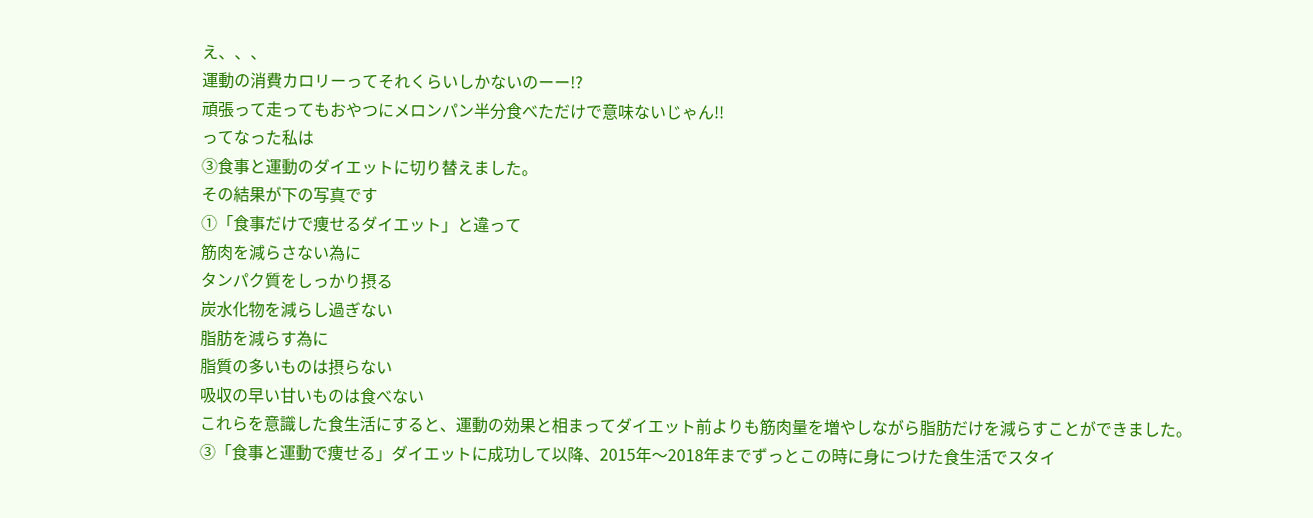え、、、
運動の消費カロリーってそれくらいしかないのーー!?
頑張って走ってもおやつにメロンパン半分食べただけで意味ないじゃん!!
ってなった私は
③食事と運動のダイエットに切り替えました。
その結果が下の写真です
①「食事だけで痩せるダイエット」と違って
筋肉を減らさない為に
タンパク質をしっかり摂る
炭水化物を減らし過ぎない
脂肪を減らす為に
脂質の多いものは摂らない
吸収の早い甘いものは食べない
これらを意識した食生活にすると、運動の効果と相まってダイエット前よりも筋肉量を増やしながら脂肪だけを減らすことができました。
③「食事と運動で痩せる」ダイエットに成功して以降、2015年〜2018年までずっとこの時に身につけた食生活でスタイ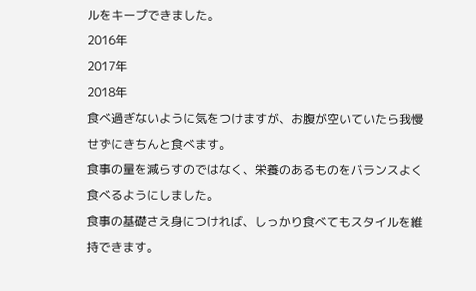ルをキープできました。
2016年
2017年
2018年
食べ過ぎないように気をつけますが、お腹が空いていたら我慢せずにきちんと食べます。
食事の量を減らすのではなく、栄養のあるものをバランスよく食べるようにしました。
食事の基礎さえ身につければ、しっかり食べてもスタイルを維持できます。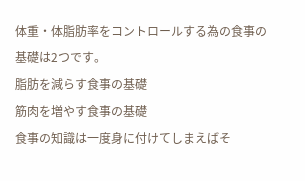体重・体脂肪率をコントロールする為の食事の基礎は2つです。
脂肪を減らす食事の基礎
筋肉を増やす食事の基礎
食事の知識は一度身に付けてしまえばそ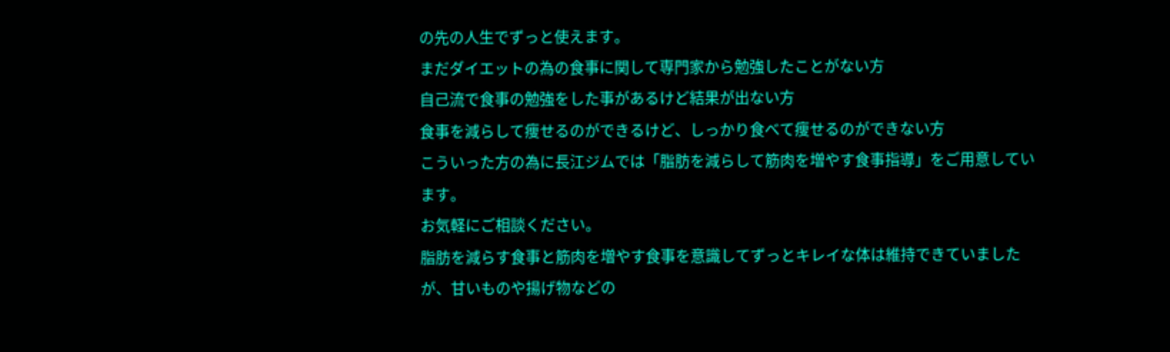の先の人生でずっと使えます。
まだダイエットの為の食事に関して専門家から勉強したことがない方
自己流で食事の勉強をした事があるけど結果が出ない方
食事を減らして痩せるのができるけど、しっかり食べて痩せるのができない方
こういった方の為に長江ジムでは「脂肪を減らして筋肉を増やす食事指導」をご用意しています。
お気軽にご相談ください。
脂肪を減らす食事と筋肉を増やす食事を意識してずっとキレイな体は維持できていましたが、甘いものや揚げ物などの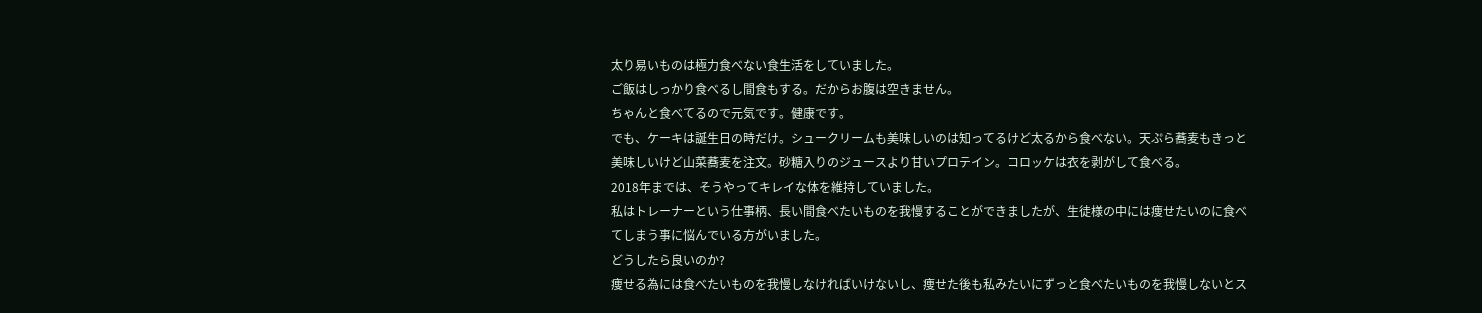太り易いものは極力食べない食生活をしていました。
ご飯はしっかり食べるし間食もする。だからお腹は空きません。
ちゃんと食べてるので元気です。健康です。
でも、ケーキは誕生日の時だけ。シュークリームも美味しいのは知ってるけど太るから食べない。天ぷら蕎麦もきっと美味しいけど山菜蕎麦を注文。砂糖入りのジュースより甘いプロテイン。コロッケは衣を剥がして食べる。
2018年までは、そうやってキレイな体を維持していました。
私はトレーナーという仕事柄、長い間食べたいものを我慢することができましたが、生徒様の中には痩せたいのに食べてしまう事に悩んでいる方がいました。
どうしたら良いのか?
痩せる為には食べたいものを我慢しなければいけないし、痩せた後も私みたいにずっと食べたいものを我慢しないとス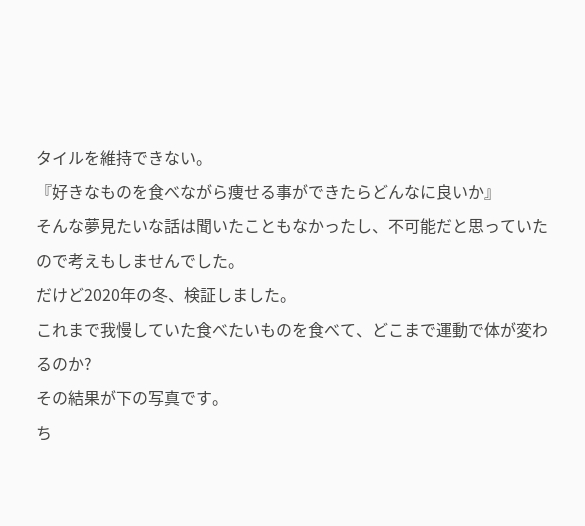タイルを維持できない。
『好きなものを食べながら痩せる事ができたらどんなに良いか』
そんな夢見たいな話は聞いたこともなかったし、不可能だと思っていたので考えもしませんでした。
だけど2020年の冬、検証しました。
これまで我慢していた食べたいものを食べて、どこまで運動で体が変わるのか?
その結果が下の写真です。
ち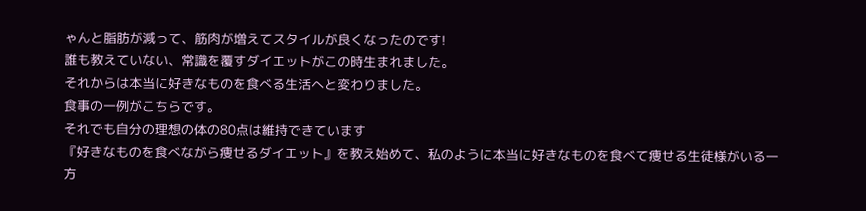ゃんと脂肪が減って、筋肉が増えてスタイルが良くなったのです!
誰も教えていない、常識を覆すダイエットがこの時生まれました。
それからは本当に好きなものを食べる生活へと変わりました。
食事の一例がこちらです。
それでも自分の理想の体の80点は維持できています
『好きなものを食べながら痩せるダイエット』を教え始めて、私のように本当に好きなものを食べて痩せる生徒様がいる一方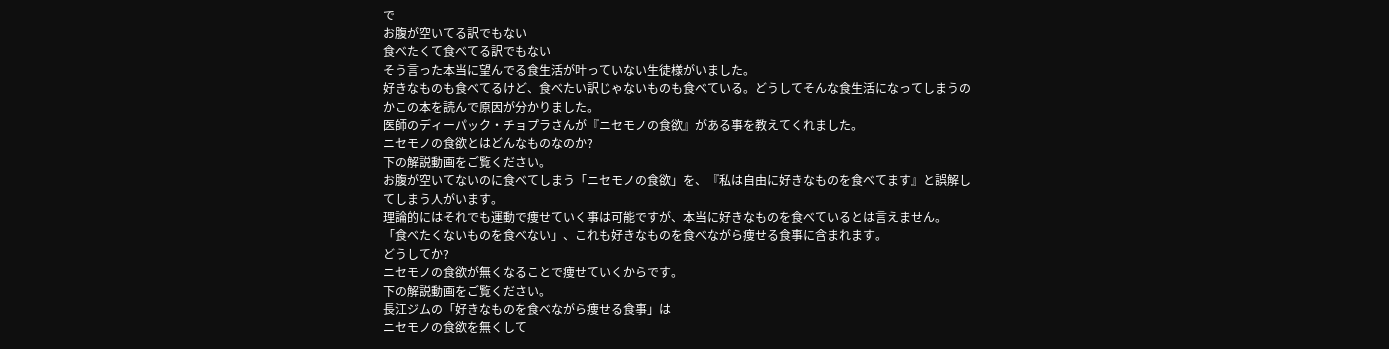で
お腹が空いてる訳でもない
食べたくて食べてる訳でもない
そう言った本当に望んでる食生活が叶っていない生徒様がいました。
好きなものも食べてるけど、食べたい訳じゃないものも食べている。どうしてそんな食生活になってしまうのかこの本を読んで原因が分かりました。
医師のディーパック・チョプラさんが『ニセモノの食欲』がある事を教えてくれました。
ニセモノの食欲とはどんなものなのか?
下の解説動画をご覧ください。
お腹が空いてないのに食べてしまう「ニセモノの食欲」を、『私は自由に好きなものを食べてます』と誤解してしまう人がいます。
理論的にはそれでも運動で痩せていく事は可能ですが、本当に好きなものを食べているとは言えません。
「食べたくないものを食べない」、これも好きなものを食べながら痩せる食事に含まれます。
どうしてか?
ニセモノの食欲が無くなることで痩せていくからです。
下の解説動画をご覧ください。
長江ジムの「好きなものを食べながら痩せる食事」は
ニセモノの食欲を無くして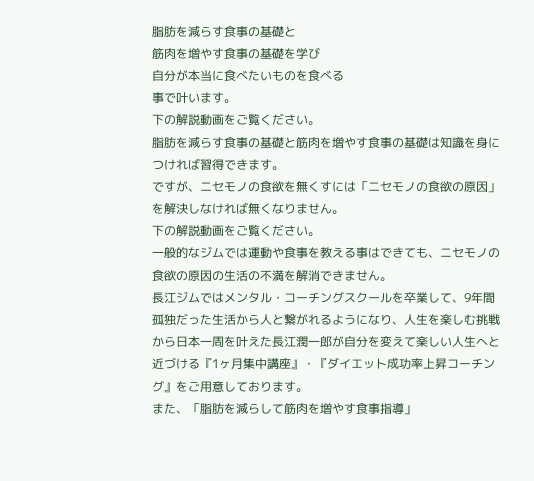脂肪を減らす食事の基礎と
筋肉を増やす食事の基礎を学び
自分が本当に食べたいものを食べる
事で叶います。
下の解説動画をご覧ください。
脂肪を減らす食事の基礎と筋肉を増やす食事の基礎は知識を身につければ習得できます。
ですが、ニセモノの食欲を無くすには「ニセモノの食欲の原因」を解決しなければ無くなりません。
下の解説動画をご覧ください。
一般的なジムでは運動や食事を教える事はできても、ニセモノの食欲の原因の生活の不満を解消できません。
長江ジムではメンタル・コーチングスクールを卒業して、9年間孤独だった生活から人と繋がれるようになり、人生を楽しむ挑戦から日本一周を叶えた長江潤一郎が自分を変えて楽しい人生へと近づける『1ヶ月集中講座』・『ダイエット成功率上昇コーチング』をご用意しております。
また、「脂肪を減らして筋肉を増やす食事指導」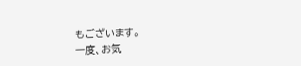もございます。
一度、お気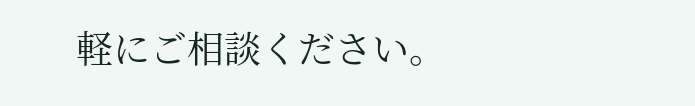軽にご相談ください。